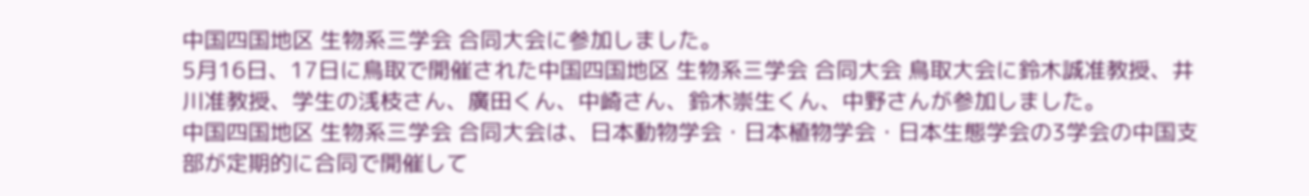中国四国地区 生物系三学会 合同大会に参加しました。
5月16日、17日に鳥取で開催された中国四国地区 生物系三学会 合同大会 鳥取大会に鈴木誠准教授、井川准教授、学生の浅枝さん、廣田くん、中崎さん、鈴木崇生くん、中野さんが参加しました。
中国四国地区 生物系三学会 合同大会は、日本動物学会・日本植物学会・日本生態学会の3学会の中国支部が定期的に合同で開催して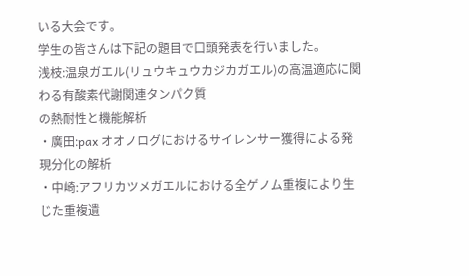いる大会です。
学生の皆さんは下記の題目で口頭発表を行いました。
浅枝:温泉ガエル(リュウキュウカジカガエル)の高温適応に関わる有酸素代謝関連タンパク質
の熱耐性と機能解析
・廣田:pax オオノログにおけるサイレンサー獲得による発現分化の解析
・中崎:アフリカツメガエルにおける全ゲノム重複により生じた重複遺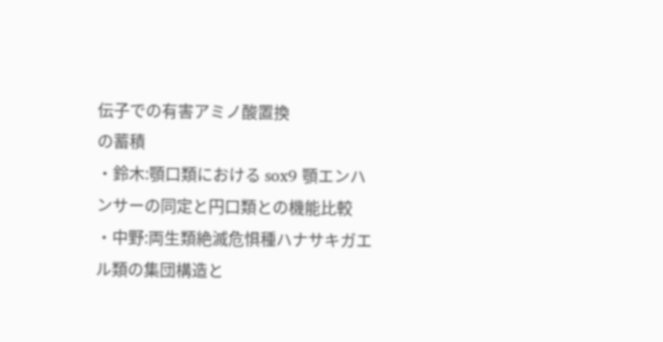伝子での有害アミノ酸置換
の蓄積
・鈴木:顎口類における sox9 顎エンハンサーの同定と円口類との機能比較
・中野:両生類絶滅危惧種ハナサキガエル類の集団構造と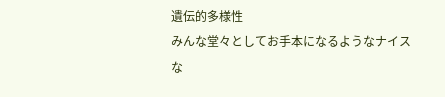遺伝的多様性
みんな堂々としてお手本になるようなナイスな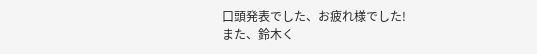口頭発表でした、お疲れ様でした!
また、鈴木く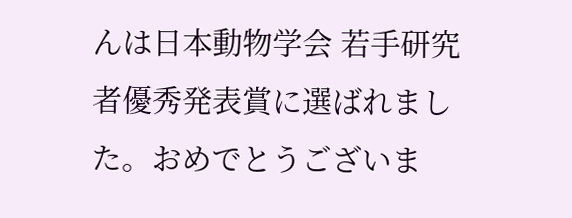んは日本動物学会 若手研究者優秀発表賞に選ばれました。おめでとうございま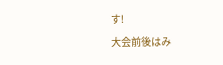す!
大会前後はみ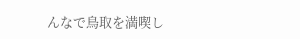んなで鳥取を満喫し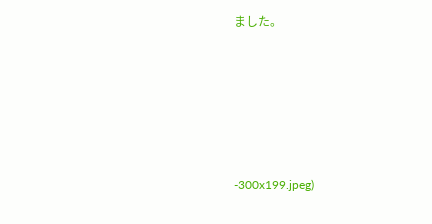ました。






-300x199.jpeg)